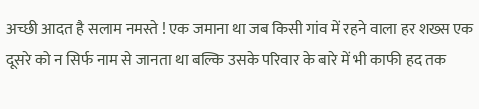अच्छी आदत है सलाम नमस्ते ! एक जमाना था जब किसी गांव में रहने वाला हर शख्स एक दूसरे को न सिर्फ नाम से जानता था बल्कि उसके परिवार के बारे में भी काफी हद तक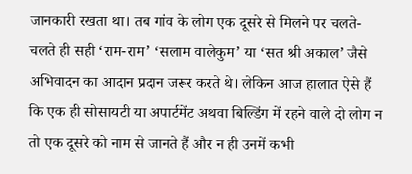जानकारी रखता था। तब गांव के लोग एक दूसरे से मिलने पर चलते-चलते ही सही ‘राम-राम’ ‘सलाम वालेकुम’ या ‘सत श्री अकाल’ जैसे अभिवादन का आदान प्रदान जरूर करते थे। लेकिन आज हालात ऐसे हैं कि एक ही सोसायटी या अपार्टमेंट अथवा बिल्डिंग में रहने वाले दो लोग न तो एक दूसरे को नाम से जानते हैं और न ही उनमें कभी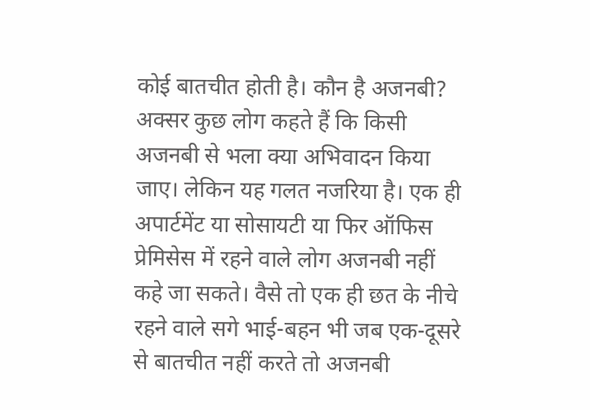कोई बातचीत होती है। कौन है अजनबी? अक्सर कुछ लोग कहते हैं कि किसी अजनबी से भला क्या अभिवादन किया जाए। लेकिन यह गलत नजरिया है। एक ही अपार्टमेंट या सोसायटी या फिर ऑफिस प्रेमिसेस में रहने वाले लोग अजनबी नहीं कहे जा सकते। वैसे तो एक ही छत के नीचे रहने वाले सगे भाई-बहन भी जब एक-दूसरे से बातचीत नहीं करते तो अजनबी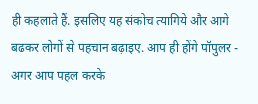ही कहलाते हैं. इसलिए यह संकोच त्यागिये और आगे बढकर लोगों से पहचान बढ़ाइए. आप ही होंगे पॉपुलर - अगर आप पहल करके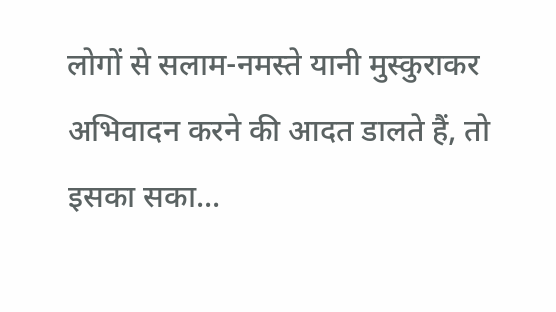लोगों से सलाम-नमस्ते यानी मुस्कुराकर अभिवादन करने की आदत डालते हैं, तो इसका सका...